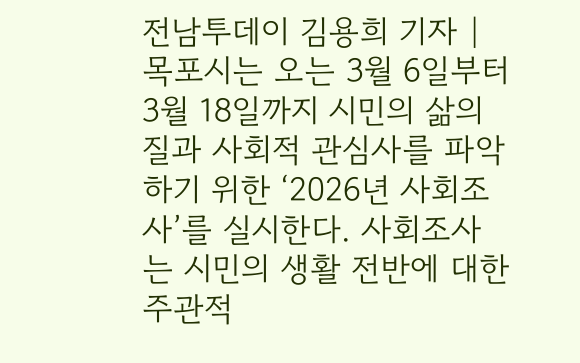전남투데이 김용희 기자 | 목포시는 오는 3월 6일부터 3월 18일까지 시민의 삶의 질과 사회적 관심사를 파악하기 위한 ‘2026년 사회조사’를 실시한다. 사회조사는 시민의 생활 전반에 대한 주관적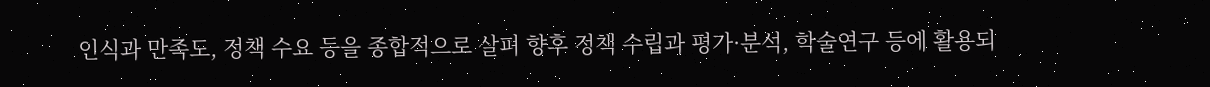인식과 만족도, 정책 수요 등을 종합적으로 살펴 향후 정책 수립과 평가·분석, 학술연구 등에 활용되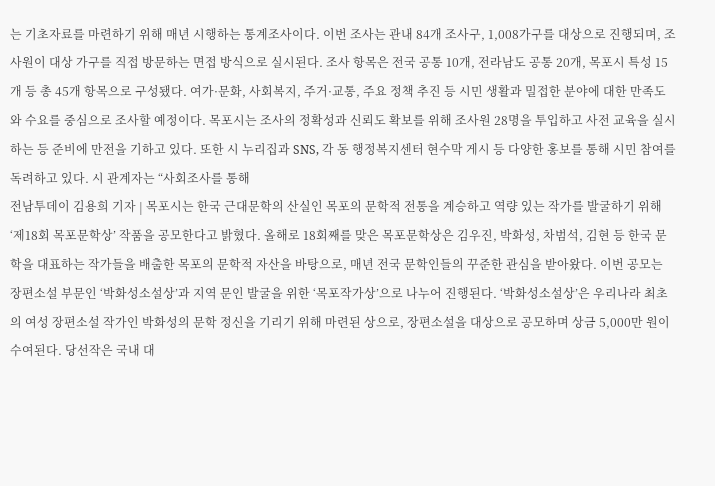는 기초자료를 마련하기 위해 매년 시행하는 통계조사이다. 이번 조사는 관내 84개 조사구, 1,008가구를 대상으로 진행되며, 조사원이 대상 가구를 직접 방문하는 면접 방식으로 실시된다. 조사 항목은 전국 공통 10개, 전라남도 공통 20개, 목포시 특성 15개 등 총 45개 항목으로 구성됐다. 여가·문화, 사회복지, 주거·교통, 주요 정책 추진 등 시민 생활과 밀접한 분야에 대한 만족도와 수요를 중심으로 조사할 예정이다. 목포시는 조사의 정확성과 신뢰도 확보를 위해 조사원 28명을 투입하고 사전 교육을 실시하는 등 준비에 만전을 기하고 있다. 또한 시 누리집과 SNS, 각 동 행정복지센터 현수막 게시 등 다양한 홍보를 통해 시민 참여를 독려하고 있다. 시 관계자는 “사회조사를 통해
전남투데이 김용희 기자 | 목포시는 한국 근대문학의 산실인 목포의 문학적 전통을 계승하고 역량 있는 작가를 발굴하기 위해 ‘제18회 목포문학상’ 작품을 공모한다고 밝혔다. 올해로 18회째를 맞은 목포문학상은 김우진, 박화성, 차범석, 김현 등 한국 문학을 대표하는 작가들을 배출한 목포의 문학적 자산을 바탕으로, 매년 전국 문학인들의 꾸준한 관심을 받아왔다. 이번 공모는 장편소설 부문인 ‘박화성소설상’과 지역 문인 발굴을 위한 ‘목포작가상’으로 나누어 진행된다. ‘박화성소설상’은 우리나라 최초의 여성 장편소설 작가인 박화성의 문학 정신을 기리기 위해 마련된 상으로, 장편소설을 대상으로 공모하며 상금 5,000만 원이 수여된다. 당선작은 국내 대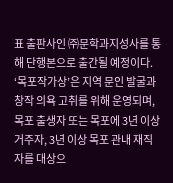표 출판사인 ㈜문학과지성사를 통해 단행본으로 출간될 예정이다. ‘목포작가상’은 지역 문인 발굴과 창작 의욕 고취를 위해 운영되며, 목포 출생자 또는 목포에 3년 이상 거주자, 3년 이상 목포 관내 재직자를 대상으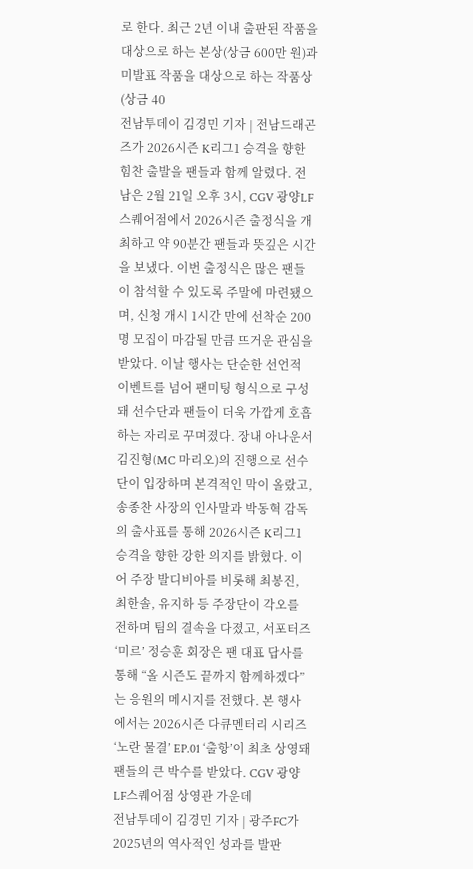로 한다. 최근 2년 이내 출판된 작품을 대상으로 하는 본상(상금 600만 원)과 미발표 작품을 대상으로 하는 작품상(상금 40
전남투데이 김경민 기자 | 전남드래곤즈가 2026시즌 K리그1 승격을 향한 힘찬 출발을 팬들과 함께 알렸다. 전남은 2월 21일 오후 3시, CGV 광양LF스퀘어점에서 2026시즌 출정식을 개최하고 약 90분간 팬들과 뜻깊은 시간을 보냈다. 이번 출정식은 많은 팬들이 참석할 수 있도록 주말에 마련됐으며, 신청 개시 1시간 만에 선착순 200명 모집이 마감될 만큼 뜨거운 관심을 받았다. 이날 행사는 단순한 선언적 이벤트를 넘어 팬미팅 형식으로 구성돼 선수단과 팬들이 더욱 가깝게 호흡하는 자리로 꾸며졌다. 장내 아나운서 김진형(MC 마리오)의 진행으로 선수단이 입장하며 본격적인 막이 올랐고, 송종찬 사장의 인사말과 박동혁 감독의 출사표를 통해 2026시즌 K리그1 승격을 향한 강한 의지를 밝혔다. 이어 주장 발디비아를 비롯해 최봉진, 최한솔, 유지하 등 주장단이 각오를 전하며 팀의 결속을 다졌고, 서포터즈 ‘미르’ 정승훈 회장은 팬 대표 답사를 통해 “올 시즌도 끝까지 함께하겠다”는 응원의 메시지를 전했다. 본 행사에서는 2026시즌 다큐멘터리 시리즈 ‘노란 물결’ EP.01 ‘출항’이 최초 상영돼 팬들의 큰 박수를 받았다. CGV 광양LF스퀘어점 상영관 가운데
전남투데이 김경민 기자 | 광주FC가 2025년의 역사적인 성과를 발판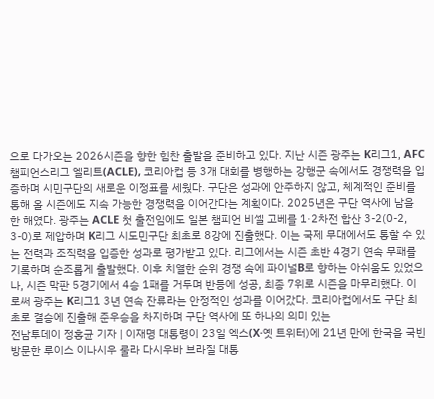으로 다가오는 2026시즌을 향한 힘찬 출발을 준비하고 있다. 지난 시즌 광주는 K리그1, AFC 챔피언스리그 엘리트(ACLE), 코리아컵 등 3개 대회를 병행하는 강행군 속에서도 경쟁력을 입증하며 시민구단의 새로운 이정표를 세웠다. 구단은 성과에 안주하지 않고, 체계적인 준비를 통해 올 시즌에도 지속 가능한 경쟁력을 이어간다는 계획이다. 2025년은 구단 역사에 남을 한 해였다. 광주는 ACLE 첫 출전임에도 일본 챔피언 비셀 고베를 1·2차전 합산 3-2(0-2, 3-0)로 제압하며 K리그 시도민구단 최초로 8강에 진출했다. 이는 국제 무대에서도 통할 수 있는 전력과 조직력을 입증한 성과로 평가받고 있다. 리그에서는 시즌 초반 4경기 연속 무패를 기록하며 순조롭게 출발했다. 이후 치열한 순위 경쟁 속에 파이널B로 향하는 아쉬움도 있었으나, 시즌 막판 5경기에서 4승 1패를 거두며 반등에 성공, 최종 7위로 시즌을 마무리했다. 이로써 광주는 K리그1 3년 연속 잔류라는 안정적인 성과를 이어갔다. 코리아컵에서도 구단 최초로 결승에 진출해 준우승을 차지하며 구단 역사에 또 하나의 의미 있는
전남투데이 정홍균 기자 | 이재명 대통령이 23일 엑스(X·옛 트위터)에 21년 만에 한국을 국빈 방문한 루이스 이나시우 룰라 다시우바 브라질 대통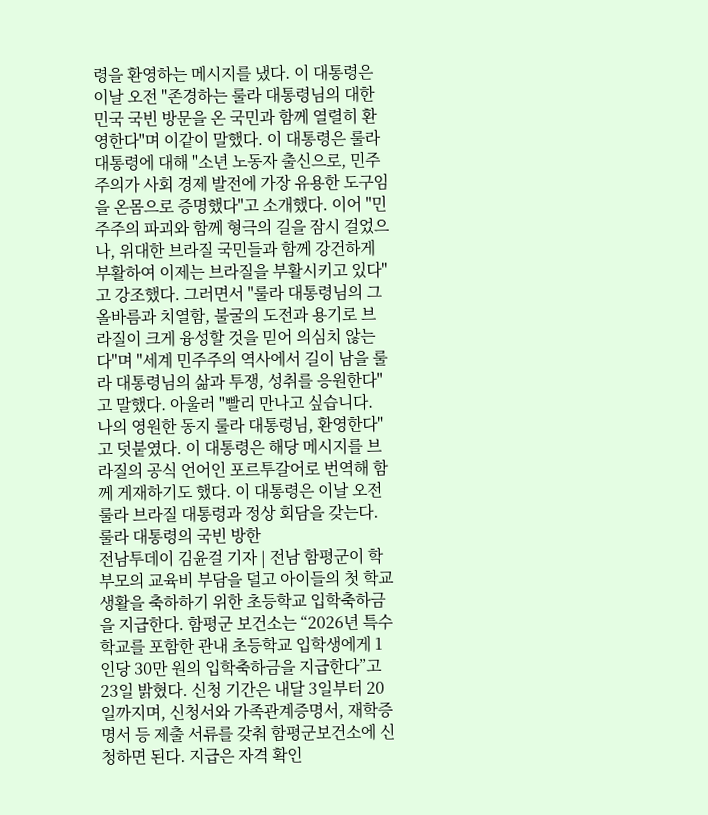령을 환영하는 메시지를 냈다. 이 대통령은 이날 오전 "존경하는 룰라 대통령님의 대한민국 국빈 방문을 온 국민과 함께 열렬히 환영한다"며 이같이 말했다. 이 대통령은 룰라 대통령에 대해 "소년 노동자 출신으로, 민주주의가 사회 경제 발전에 가장 유용한 도구임을 온몸으로 증명했다"고 소개했다. 이어 "민주주의 파괴와 함께 형극의 길을 잠시 걸었으나, 위대한 브라질 국민들과 함께 강건하게 부활하여 이제는 브라질을 부활시키고 있다"고 강조했다. 그러면서 "룰라 대통령님의 그 올바름과 치열함, 불굴의 도전과 용기로 브라질이 크게 융성할 것을 믿어 의심치 않는다"며 "세계 민주주의 역사에서 길이 남을 룰라 대통령님의 삶과 투쟁, 성취를 응원한다"고 말했다. 아울러 "빨리 만나고 싶습니다. 나의 영원한 동지 룰라 대통령님, 환영한다"고 덧붙였다. 이 대통령은 해당 메시지를 브라질의 공식 언어인 포르투갈어로 번역해 함께 게재하기도 했다. 이 대통령은 이날 오전 룰라 브라질 대통령과 정상 회담을 갖는다. 룰라 대통령의 국빈 방한
전남투데이 김윤걸 기자 | 전남 함평군이 학부모의 교육비 부담을 덜고 아이들의 첫 학교생활을 축하하기 위한 초등학교 입학축하금을 지급한다. 함평군 보건소는 “2026년 특수학교를 포함한 관내 초등학교 입학생에게 1인당 30만 원의 입학축하금을 지급한다”고 23일 밝혔다. 신청 기간은 내달 3일부터 20일까지며, 신청서와 가족관계증명서, 재학증명서 등 제출 서류를 갖춰 함평군보건소에 신청하면 된다. 지급은 자격 확인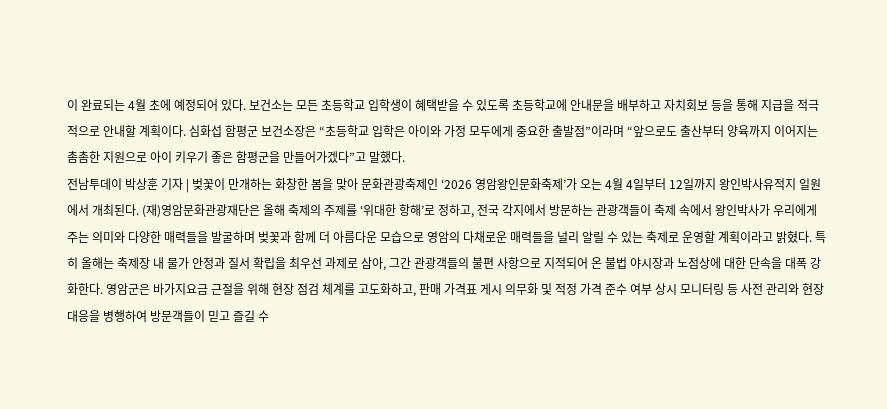이 완료되는 4월 초에 예정되어 있다. 보건소는 모든 초등학교 입학생이 혜택받을 수 있도록 초등학교에 안내문을 배부하고 자치회보 등을 통해 지급을 적극적으로 안내할 계획이다. 심화섭 함평군 보건소장은 “초등학교 입학은 아이와 가정 모두에게 중요한 출발점”이라며 “앞으로도 출산부터 양육까지 이어지는 촘촘한 지원으로 아이 키우기 좋은 함평군을 만들어가겠다”고 말했다.
전남투데이 박상훈 기자 | 벚꽃이 만개하는 화창한 봄을 맞아 문화관광축제인 ‘2026 영암왕인문화축제’가 오는 4월 4일부터 12일까지 왕인박사유적지 일원에서 개최된다. (재)영암문화관광재단은 올해 축제의 주제를 ‘위대한 항해’로 정하고, 전국 각지에서 방문하는 관광객들이 축제 속에서 왕인박사가 우리에게 주는 의미와 다양한 매력들을 발굴하며 벚꽃과 함께 더 아름다운 모습으로 영암의 다채로운 매력들을 널리 알릴 수 있는 축제로 운영할 계획이라고 밝혔다. 특히 올해는 축제장 내 물가 안정과 질서 확립을 최우선 과제로 삼아, 그간 관광객들의 불편 사항으로 지적되어 온 불법 야시장과 노점상에 대한 단속을 대폭 강화한다. 영암군은 바가지요금 근절을 위해 현장 점검 체계를 고도화하고, 판매 가격표 게시 의무화 및 적정 가격 준수 여부 상시 모니터링 등 사전 관리와 현장 대응을 병행하여 방문객들이 믿고 즐길 수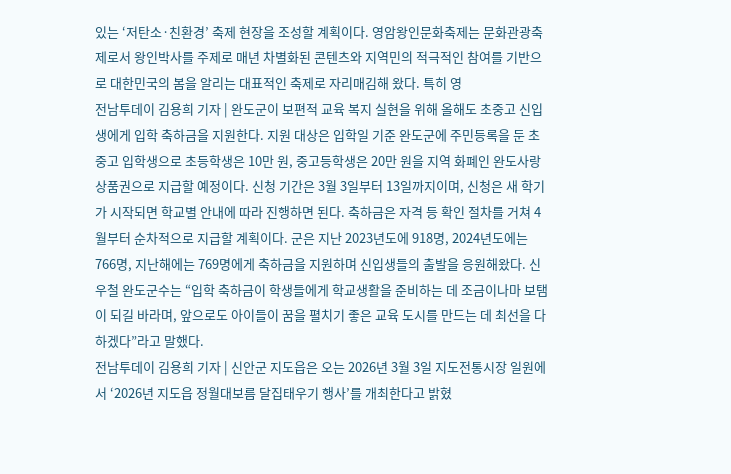있는 ‘저탄소·친환경’ 축제 현장을 조성할 계획이다. 영암왕인문화축제는 문화관광축제로서 왕인박사를 주제로 매년 차별화된 콘텐츠와 지역민의 적극적인 참여를 기반으로 대한민국의 봄을 알리는 대표적인 축제로 자리매김해 왔다. 특히 영
전남투데이 김용희 기자 | 완도군이 보편적 교육 복지 실현을 위해 올해도 초중고 신입생에게 입학 축하금을 지원한다. 지원 대상은 입학일 기준 완도군에 주민등록을 둔 초중고 입학생으로 초등학생은 10만 원, 중고등학생은 20만 원을 지역 화폐인 완도사랑상품권으로 지급할 예정이다. 신청 기간은 3월 3일부터 13일까지이며, 신청은 새 학기가 시작되면 학교별 안내에 따라 진행하면 된다. 축하금은 자격 등 확인 절차를 거쳐 4월부터 순차적으로 지급할 계획이다. 군은 지난 2023년도에 918명, 2024년도에는 766명, 지난해에는 769명에게 축하금을 지원하며 신입생들의 출발을 응원해왔다. 신우철 완도군수는 “입학 축하금이 학생들에게 학교생활을 준비하는 데 조금이나마 보탬이 되길 바라며, 앞으로도 아이들이 꿈을 펼치기 좋은 교육 도시를 만드는 데 최선을 다하겠다”라고 말했다.
전남투데이 김용희 기자 | 신안군 지도읍은 오는 2026년 3월 3일 지도전통시장 일원에서 ‘2026년 지도읍 정월대보름 달집태우기 행사’를 개최한다고 밝혔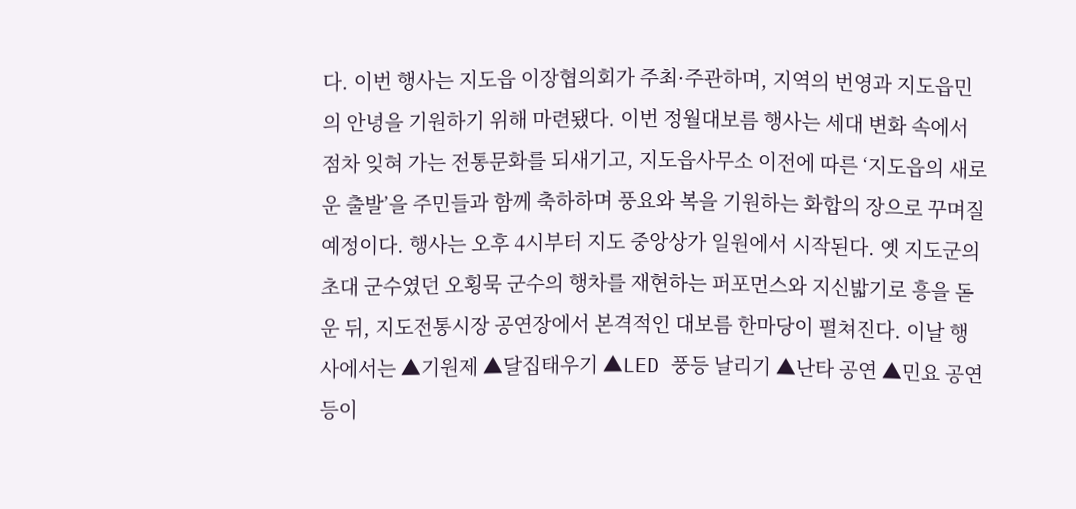다. 이번 행사는 지도읍 이장협의회가 주최·주관하며, 지역의 번영과 지도읍민의 안녕을 기원하기 위해 마련됐다. 이번 정월대보름 행사는 세대 변화 속에서 점차 잊혀 가는 전통문화를 되새기고, 지도읍사무소 이전에 따른 ‘지도읍의 새로운 출발’을 주민들과 함께 축하하며 풍요와 복을 기원하는 화합의 장으로 꾸며질 예정이다. 행사는 오후 4시부터 지도 중앙상가 일원에서 시작된다. 옛 지도군의 초대 군수였던 오횡묵 군수의 행차를 재현하는 퍼포먼스와 지신밟기로 흥을 돋운 뒤, 지도전통시장 공연장에서 본격적인 대보름 한마당이 펼쳐진다. 이날 행사에서는 ▲기원제 ▲달집태우기 ▲LED 풍등 날리기 ▲난타 공연 ▲민요 공연 등이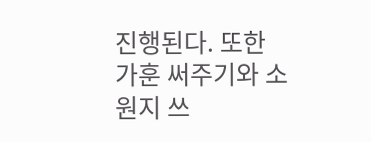진행된다. 또한 가훈 써주기와 소원지 쓰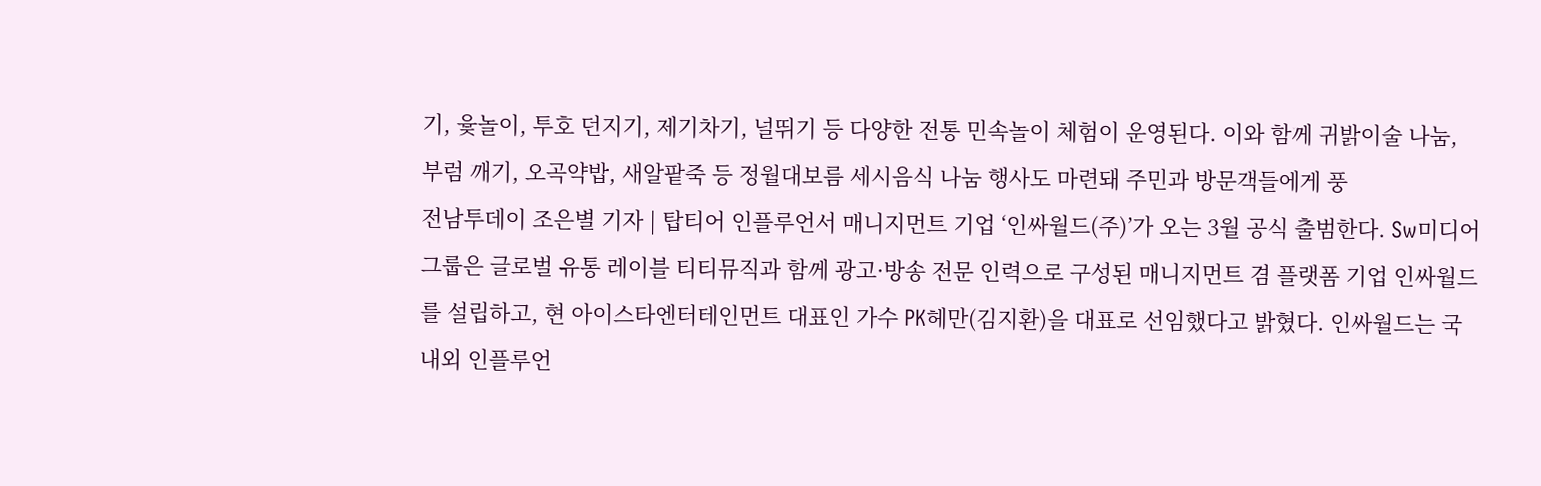기, 윷놀이, 투호 던지기, 제기차기, 널뛰기 등 다양한 전통 민속놀이 체험이 운영된다. 이와 함께 귀밝이술 나눔, 부럼 깨기, 오곡약밥, 새알팥죽 등 정월대보름 세시음식 나눔 행사도 마련돼 주민과 방문객들에게 풍
전남투데이 조은별 기자 | 탑티어 인플루언서 매니지먼트 기업 ‘인싸월드(주)’가 오는 3월 공식 출범한다. Sw미디어그룹은 글로벌 유통 레이블 티티뮤직과 함께 광고·방송 전문 인력으로 구성된 매니지먼트 겸 플랫폼 기업 인싸월드를 설립하고, 현 아이스타엔터테인먼트 대표인 가수 PK헤만(김지환)을 대표로 선임했다고 밝혔다. 인싸월드는 국내외 인플루언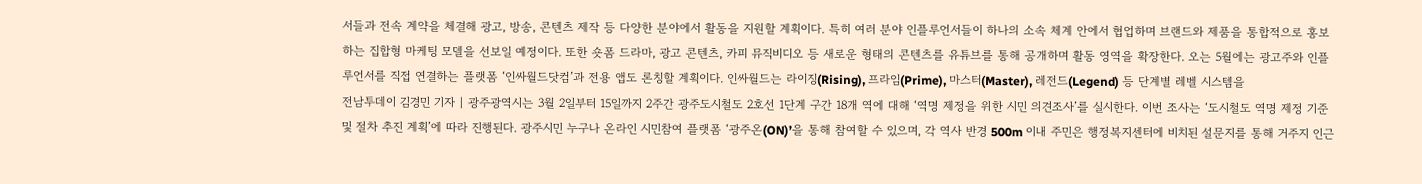서들과 전속 계약을 체결해 광고, 방송, 콘텐츠 제작 등 다양한 분야에서 활동을 지원할 계획이다. 특히 여러 분야 인플루언서들이 하나의 소속 체계 안에서 협업하며 브랜드와 제품을 통합적으로 홍보하는 집합형 마케팅 모델을 선보일 예정이다. 또한 숏폼 드라마, 광고 콘텐츠, 카피 뮤직비디오 등 새로운 형태의 콘텐츠를 유튜브를 통해 공개하며 활동 영역을 확장한다. 오는 5월에는 광고주와 인플루언서를 직접 연결하는 플랫폼 ‘인싸월드닷컴’과 전용 앱도 론칭할 계획이다. 인싸월드는 라이징(Rising), 프라임(Prime), 마스터(Master), 레전드(Legend) 등 단계별 레벨 시스템을
전남투데이 김경민 기자 | 광주광역시는 3월 2일부터 15일까지 2주간 광주도시철도 2호선 1단계 구간 18개 역에 대해 ‘역명 제정을 위한 시민 의견조사’를 실시한다. 이번 조사는 ‘도시철도 역명 제정 기준 및 절차 추진 계획’에 따라 진행된다. 광주시민 누구나 온라인 시민참여 플랫폼 ‘광주온(ON)’을 통해 참여할 수 있으며, 각 역사 반경 500m 이내 주민은 행정복지센터에 비치된 설문지를 통해 거주지 인근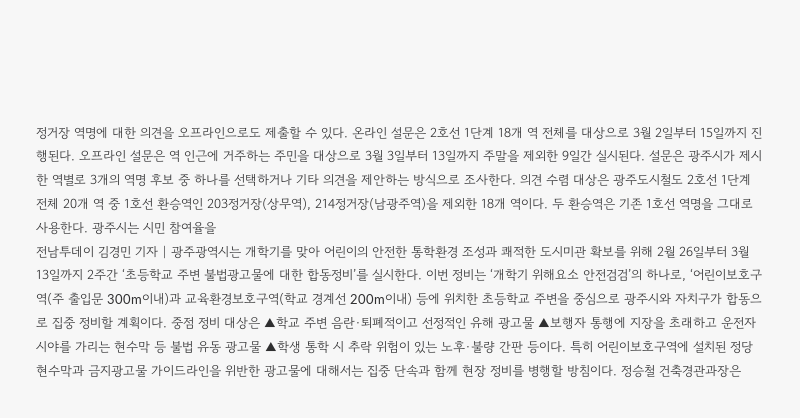정거장 역명에 대한 의견을 오프라인으로도 제출할 수 있다. 온라인 설문은 2호선 1단계 18개 역 전체를 대상으로 3월 2일부터 15일까지 진행된다. 오프라인 설문은 역 인근에 거주하는 주민을 대상으로 3월 3일부터 13일까지 주말을 제외한 9일간 실시된다. 설문은 광주시가 제시한 역별로 3개의 역명 후보 중 하나를 선택하거나 기타 의견을 제안하는 방식으로 조사한다. 의견 수렴 대상은 광주도시철도 2호선 1단계 전체 20개 역 중 1호선 환승역인 203정거장(상무역), 214정거장(남광주역)을 제외한 18개 역이다. 두 환승역은 기존 1호선 역명을 그대로 사용한다. 광주시는 시민 참여율을
전남투데이 김경민 기자 | 광주광역시는 개학기를 맞아 어린이의 안전한 통학환경 조성과 쾌적한 도시미관 확보를 위해 2월 26일부터 3월 13일까지 2주간 ‘초등학교 주변 불법광고물에 대한 합동정비’를 실시한다. 이번 정비는 ‘개학기 위해요소 안전검검’의 하나로, ‘어린이보호구역(주 출입문 300m이내)과 교육환경보호구역(학교 경계선 200m이내) 등에 위치한 초등학교 주변을 중심으로 광주시와 자치구가 합동으로 집중 정비할 계획이다. 중점 정비 대상은 ▲학교 주변 음란·퇴폐적이고 선정적인 유해 광고물 ▲보행자 통행에 지장을 초래하고 운전자 시야를 가리는 현수막 등 불법 유동 광고물 ▲학생 통학 시 추락 위험이 있는 노후·불량 간판 등이다. 특히 어린이보호구역에 설치된 정당현수막과 금지광고물 가이드라인을 위반한 광고물에 대해서는 집중 단속과 함께 현장 정비를 병행할 방침이다. 정승철 건축경관과장은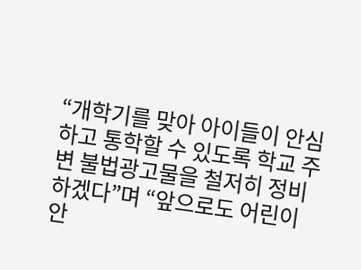“개학기를 맞아 아이들이 안심하고 통학할 수 있도록 학교 주변 불법광고물을 철저히 정비하겠다”며 “앞으로도 어린이 안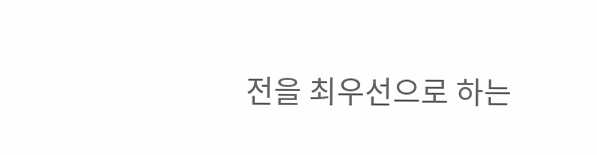전을 최우선으로 하는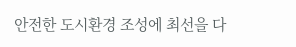안전한 도시환경 조성에 최선을 다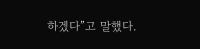하겠다”고 말했다.